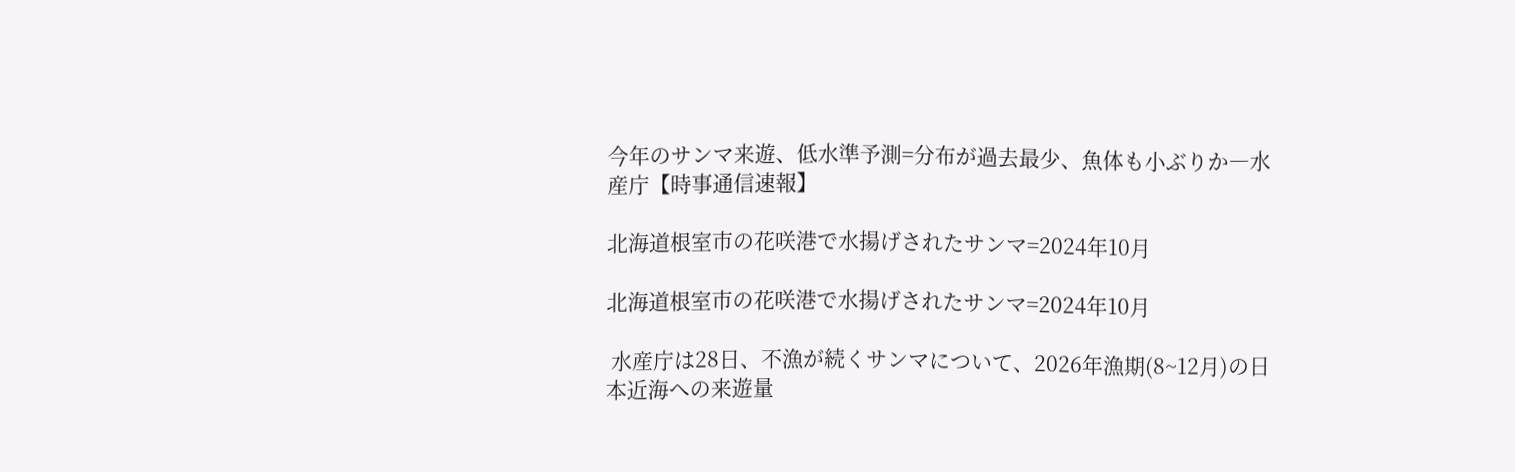今年のサンマ来遊、低水準予測=分布が過去最少、魚体も小ぶりか―水産庁【時事通信速報】

北海道根室市の花咲港で水揚げされたサンマ=2024年10月

北海道根室市の花咲港で水揚げされたサンマ=2024年10月

 水産庁は28日、不漁が続くサンマについて、2026年漁期(8~12月)の日本近海への来遊量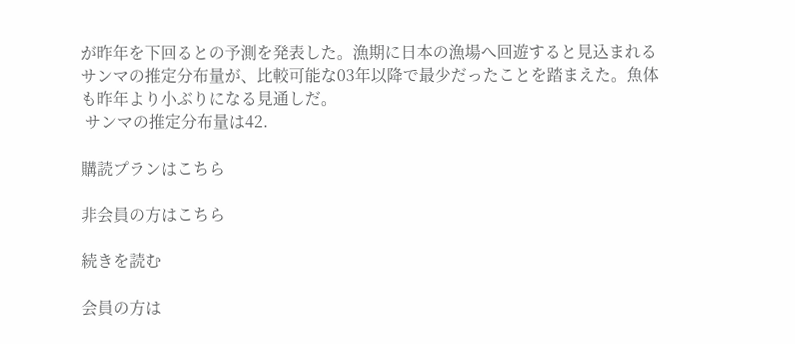が昨年を下回るとの予測を発表した。漁期に日本の漁場へ回遊すると見込まれるサンマの推定分布量が、比較可能な03年以降で最少だったことを踏まえた。魚体も昨年より小ぶりになる見通しだ。
 サンマの推定分布量は42.

購読プランはこちら

非会員の方はこちら

続きを読む

会員の方は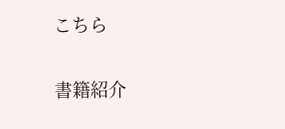こちら

書籍紹介